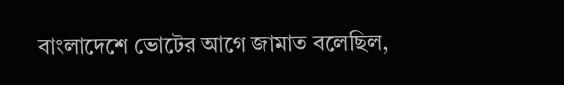বাংলাদেশে ভোটের আগে জামাত বলেছিল,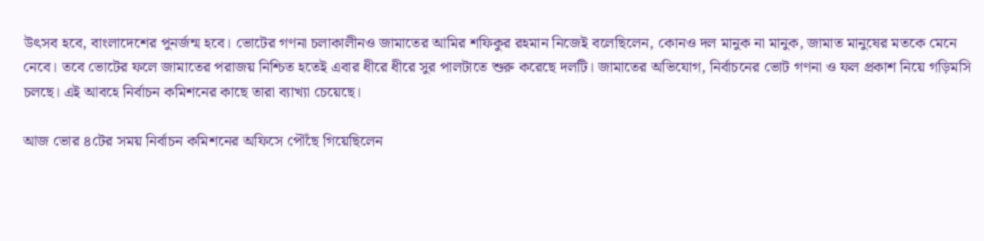উৎসব হবে, বাংলাদেশের পুনর্জন্ম হবে। ভোটের গণনা চলাকালীনও জামাতের আমির শফিকুর রহমান নিজেই বলেছিলেন, কোনও দল মানুক না মানুক, জামাত মানুষের মতকে মেনে নেবে। তবে ভোটের ফলে জামাতের পরাজয় নিশ্চিত হতেই এবার ধীরে ধীরে সুর পালটাতে শুরু করেছে দলটি। জামাতের অভিযোগ, নির্বাচনের ভোট গণনা ও ফল প্রকাশ নিয়ে গড়িমসি চলছে। এই আবহে নির্বাচন কমিশনের কাছে তারা ব্যাখ্যা চেয়েছে।

আজ ভোর ৪টের সময় নির্বাচন কমিশনের অফিসে পৌঁছে গিয়েছিলেন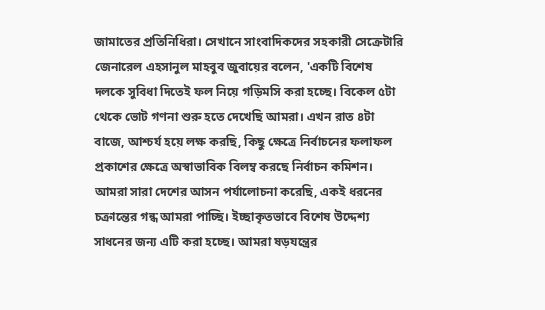জামাতের প্রতিনিধিরা। সেখানে সাংবাদিকদের সহকারী সেক্রেটারি জেনারেল এহসানুল মাহবুব জুবায়ের বলেন, 'একটি বিশেষ দলকে সুবিধা দিতেই ফল নিয়ে গড়িমসি করা হচ্ছে। বিকেল ৫টা থেকে ভোট গণনা শুরু হতে দেখেছি আমরা। এখন রাত ৪টা বাজে, আশ্চর্য হয়ে লক্ষ করছি, কিছু ক্ষেত্রে নির্বাচনের ফলাফল প্রকাশের ক্ষেত্রে অস্বাভাবিক বিলম্ব করছে নির্বাচন কমিশন। আমরা সারা দেশের আসন পর্যালোচনা করেছি, একই ধরনের চক্রান্তের গন্ধ আমরা পাচ্ছি। ইচ্ছাকৃতভাবে বিশেষ উদ্দেশ্য সাধনের জন্য এটি করা হচ্ছে। আমরা ষড়যন্ত্রের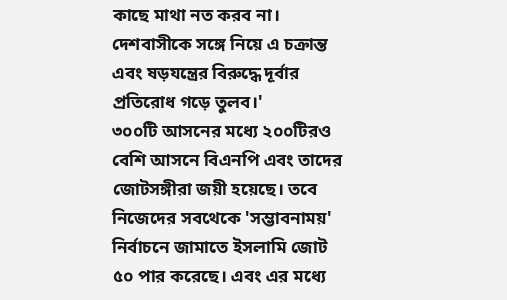কাছে মাথা নত করব না। দেশবাসীকে সঙ্গে নিয়ে এ চক্রান্ত এবং ষড়যন্ত্রের বিরুদ্ধে দূর্বার প্রতিরোধ গড়ে তুলব।'
৩০০টি আসনের মধ্যে ২০০টিরও বেশি আসনে বিএনপি এবং তাদের জোটসঙ্গীরা জয়ী হয়েছে। তবে নিজেদের সবথেকে 'সম্ভাবনাময়' নির্বাচনে জামাতে ইসলামি জোট ৫০ পার করেছে। এবং এর মধ্যে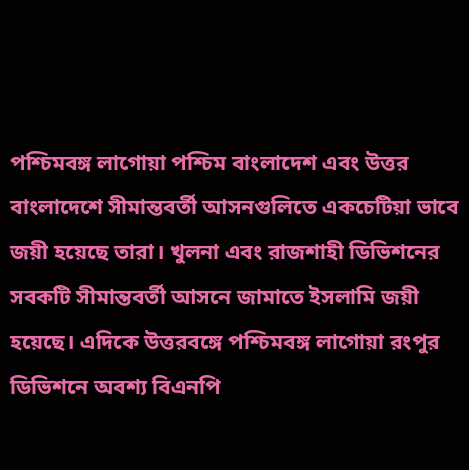পশ্চিমবঙ্গ লাগোয়া পশ্চিম বাংলাদেশ এবং উত্তর বাংলাদেশে সীমান্তবর্তী আসনগুলিতে একচেটিয়া ভাবে জয়ী হয়েছে তারা। খুলনা এবং রাজশাহী ডিভিশনের সবকটি সীমান্তবর্তী আসনে জামাতে ইসলামি জয়ী হয়েছে। এদিকে উত্তরবঙ্গে পশ্চিমবঙ্গ লাগোয়া রংপুর ডিভিশনে অবশ্য বিএনপি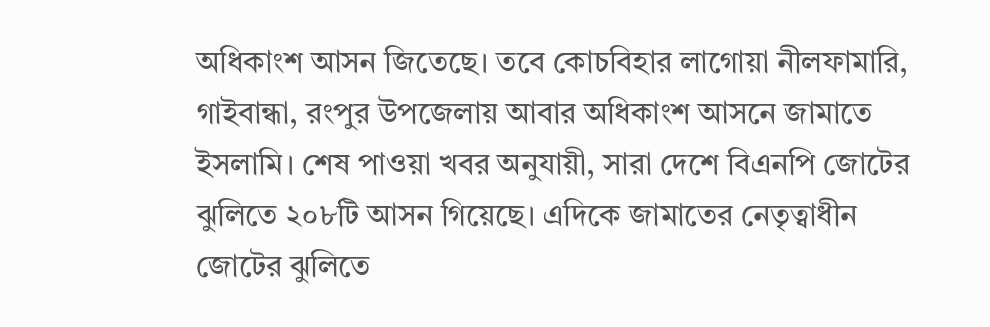অধিকাংশ আসন জিতেছে। তবে কোচবিহার লাগোয়া নীলফামারি, গাইবান্ধা, রংপুর উপজেলায় আবার অধিকাংশ আসনে জামাতে ইসলামি। শেষ পাওয়া খবর অনুযায়ী, সারা দেশে বিএনপি জোটের ঝুলিতে ২০৮টি আসন গিয়েছে। এদিকে জামাতের নেতৃত্বাধীন জোটের ঝুলিতে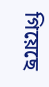গিয়েছে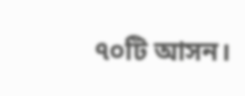৭০টি আসন।